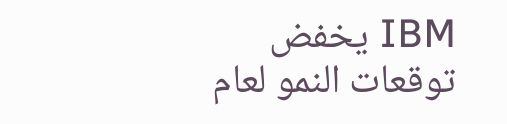IBM يخفض توقعات النمو لعام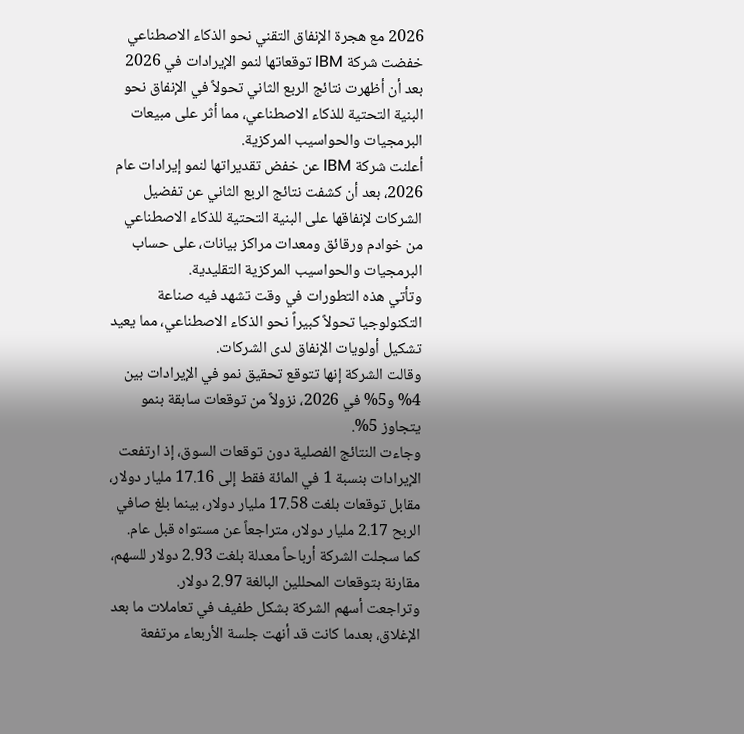2026 مع هجرة الإنفاق التقني نحو الذكاء الاصطناعي
خفضت شركة IBM توقعاتها لنمو الإيرادات في 2026 بعد أن أظهرت نتائج الربع الثاني تحولاً في الإنفاق نحو البنية التحتية للذكاء الاصطناعي، مما أثر على مبيعات البرمجيات والحواسيب المركزية.
أعلنت شركة IBM عن خفض تقديراتها لنمو إيرادات عام 2026، بعد أن كشفت نتائج الربع الثاني عن تفضيل الشركات لإنفاقها على البنية التحتية للذكاء الاصطناعي من خوادم ورقائق ومعدات مراكز بيانات، على حساب البرمجيات والحواسيب المركزية التقليدية.
وتأتي هذه التطورات في وقت تشهد فيه صناعة التكنولوجيا تحولاً كبيراً نحو الذكاء الاصطناعي، مما يعيد تشكيل أولويات الإنفاق لدى الشركات.
وقالت الشركة إنها تتوقع تحقيق نمو في الإيرادات بين 4% و5% في 2026، نزولاً من توقعات سابقة بنمو يتجاوز 5%.
وجاءت النتائج الفصلية دون توقعات السوق، إذ ارتفعت الإيرادات بنسبة 1 في المائة فقط إلى 17.16 مليار دولار، مقابل توقعات بلغت 17.58 مليار دولار، بينما بلغ صافي الربح 2.17 مليار دولار، متراجعاً عن مستواه قبل عام.
كما سجلت الشركة أرباحاً معدلة بلغت 2.93 دولار للسهم، مقارنة بتوقعات المحللين البالغة 2.97 دولار.
وتراجعت أسهم الشركة بشكل طفيف في تعاملات ما بعد الإغلاق، بعدما كانت قد أنهت جلسة الأربعاء مرتفعة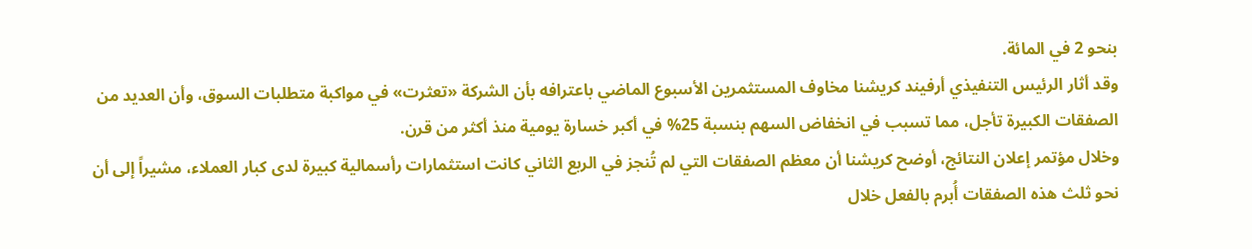بنحو 2 في المائة.
وقد أثار الرئيس التنفيذي أرفيند كريشنا مخاوف المستثمرين الأسبوع الماضي باعترافه بأن الشركة «تعثرت» في مواكبة متطلبات السوق، وأن العديد من الصفقات الكبيرة تأجل، مما تسبب في انخفاض السهم بنسبة 25% في أكبر خسارة يومية منذ أكثر من قرن.
وخلال مؤتمر إعلان النتائج، أوضح كريشنا أن معظم الصفقات التي لم تُنجز في الربع الثاني كانت استثمارات رأسمالية كبيرة لدى كبار العملاء، مشيراً إلى أن نحو ثلث هذه الصفقات أُبرم بالفعل خلال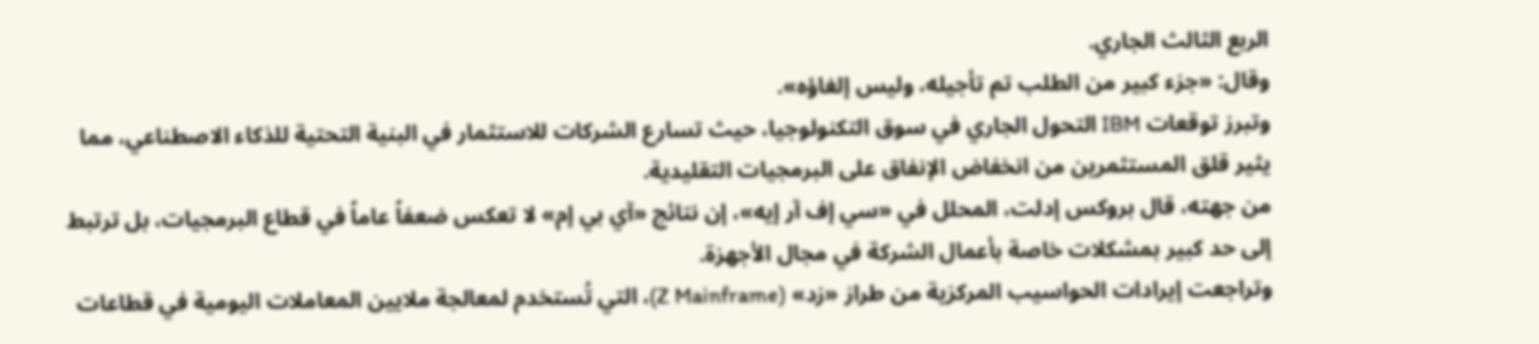الربع الثالث الجاري.
وقال: «جزء كبير من الطلب تم تأجيله، وليس إلغاؤه».
وتبرز توقعات IBM التحول الجاري في سوق التكنولوجيا، حيث تسارع الشركات للاستثمار في البنية التحتية للذكاء الاصطناعي، مما يثير قلق المستثمرين من انخفاض الإنفاق على البرمجيات التقليدية.
من جهته، قال بروكس إدلت، المحلل في «سي إف آر إيه»، إن نتائج «آي بي إم» لا تعكس ضعفاً عاماً في قطاع البرمجيات، بل ترتبط إلى حد كبير بمشكلات خاصة بأعمال الشركة في مجال الأجهزة.
وتراجعت إيرادات الحواسيب المركزية من طراز «زد» (Z Mainframe)، التي تُستخدم لمعالجة ملايين المعاملات اليومية في قطاعات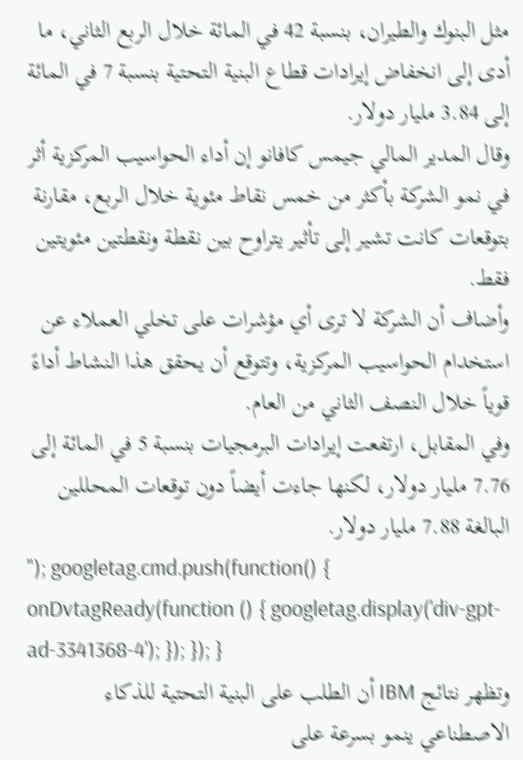مثل البنوك والطيران، بنسبة 42 في المائة خلال الربع الثاني، ما أدى إلى انخفاض إيرادات قطاع البنية التحتية بنسبة 7 في المائة إلى 3.84 مليار دولار.
وقال المدير المالي جيمس كافانو إن أداء الحواسيب المركزية أثر في نمو الشركة بأكثر من خمس نقاط مئوية خلال الربع، مقارنة بتوقعات كانت تشير إلى تأثير يتراوح بين نقطة ونقطتين مئويتين فقط.
وأضاف أن الشركة لا ترى أي مؤشرات على تخلي العملاء عن استخدام الحواسيب المركزية، وتتوقع أن يحقق هذا النشاط أداءً قوياً خلال النصف الثاني من العام.
وفي المقابل، ارتفعت إيرادات البرمجيات بنسبة 5 في المائة إلى 7.76 مليار دولار، لكنها جاءت أيضاً دون توقعات المحللين البالغة 7.88 مليار دولار.
"); googletag.cmd.push(function() { onDvtagReady(function () { googletag.display('div-gpt-ad-3341368-4'); }); }); }
وتظهر نتائج IBM أن الطلب على البنية التحتية للذكاء الاصطناعي ينمو بسرعة على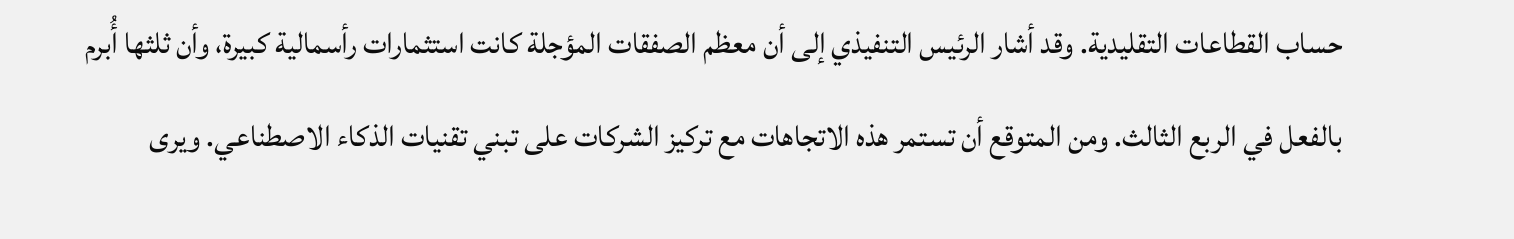حساب القطاعات التقليدية. وقد أشار الرئيس التنفيذي إلى أن معظم الصفقات المؤجلة كانت استثمارات رأسمالية كبيرة، وأن ثلثها أُبرم بالفعل في الربع الثالث. ومن المتوقع أن تستمر هذه الاتجاهات مع تركيز الشركات على تبني تقنيات الذكاء الاصطناعي. ويرى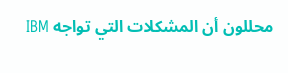محللون أن المشكلات التي تواجه IBM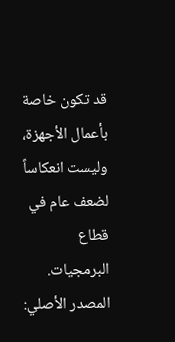قد تكون خاصة بأعمال الأجهزة، وليست انعكاساً لضعف عام في قطاع البرمجيات.
المصدر الأصلي: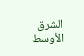الشرق الأوسط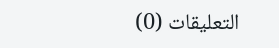التعليقات (0)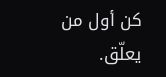كن أول من يعلّق.